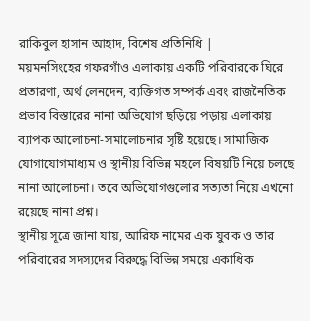রাকিবুল হাসান আহাদ, বিশেষ প্রতিনিধি |
ময়মনসিংহের গফরগাঁও এলাকায় একটি পরিবারকে ঘিরে প্রতারণা, অর্থ লেনদেন, ব্যক্তিগত সম্পর্ক এবং রাজনৈতিক প্রভাব বিস্তারের নানা অভিযোগ ছড়িয়ে পড়ায় এলাকায় ব্যাপক আলোচনা-সমালোচনার সৃষ্টি হয়েছে। সামাজিক যোগাযোগমাধ্যম ও স্থানীয় বিভিন্ন মহলে বিষয়টি নিয়ে চলছে নানা আলোচনা। তবে অভিযোগগুলোর সত্যতা নিয়ে এখনো রয়েছে নানা প্রশ্ন।
স্থানীয় সূত্রে জানা যায়, আরিফ নামের এক যুবক ও তার পরিবারের সদস্যদের বিরুদ্ধে বিভিন্ন সময়ে একাধিক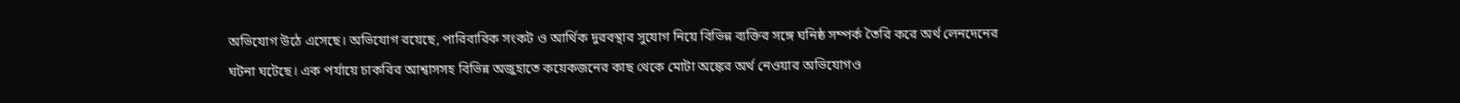অভিযোগ উঠে এসেছে। অভিযোগ রয়েছে, পারিবারিক সংকট ও আর্থিক দুরবস্থার সুযোগ নিয়ে বিভিন্ন ব্যক্তির সঙ্গে ঘনিষ্ঠ সম্পর্ক তৈরি করে অর্থ লেনদেনের ঘটনা ঘটেছে। এক পর্যায়ে চাকরির আশ্বাসসহ বিভিন্ন অজুহাতে কয়েকজনের কাছ থেকে মোটা অঙ্কের অর্থ নেওয়ার অভিযোগও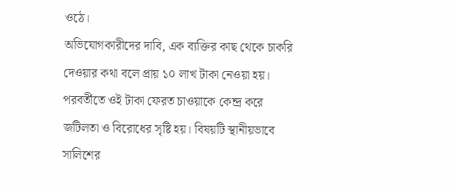ওঠে।
অভিযোগকারীদের দাবি, এক ব্যক্তির কাছ থেকে চাকরি দেওয়ার কথা বলে প্রায় ১০ লাখ টাকা নেওয়া হয়। পরবর্তীতে ওই টাকা ফেরত চাওয়াকে কেন্দ্র করে জটিলতা ও বিরোধের সৃষ্টি হয়। বিষয়টি স্থানীয়ভাবে সালিশের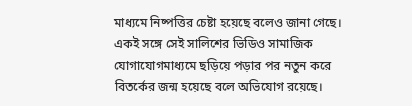মাধ্যমে নিষ্পত্তির চেষ্টা হয়েছে বলেও জানা গেছে। একই সঙ্গে সেই সালিশের ভিডিও সামাজিক যোগাযোগমাধ্যমে ছড়িয়ে পড়ার পর নতুন করে বিতর্কের জন্ম হয়েছে বলে অভিযোগ রয়েছে।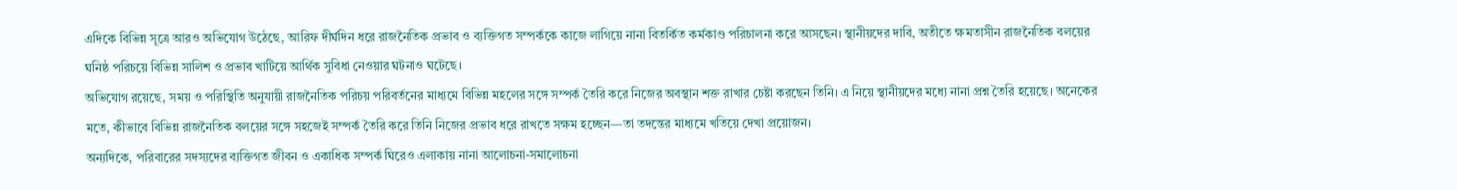এদিকে বিভিন্ন সূত্রে আরও অভিযোগ উঠেছে, আরিফ দীর্ঘদিন ধরে রাজনৈতিক প্রভাব ও ব্যক্তিগত সম্পর্ককে কাজে লাগিয়ে নানা বিতর্কিত কর্মকাণ্ড পরিচালনা করে আসছেন। স্থানীয়দের দাবি, অতীতে ক্ষমতাসীন রাজনৈতিক বলয়ের ঘনিষ্ঠ পরিচয়ে বিভিন্ন সালিশ ও প্রভাব খাটিয়ে আর্থিক সুবিধা নেওয়ার ঘটনাও ঘটেছে।
অভিযোগ রয়েছে, সময় ও পরিস্থিতি অনুযায়ী রাজনৈতিক পরিচয় পরিবর্তনের মাধ্যমে বিভিন্ন মহলের সঙ্গে সম্পর্ক তৈরি করে নিজের অবস্থান শক্ত রাখার চেষ্টা করছেন তিনি। এ নিয়ে স্থানীয়দের মধ্যে নানা প্রশ্ন তৈরি হয়েছে। অনেকের মতে, কীভাবে বিভিন্ন রাজনৈতিক বলয়ের সঙ্গে সহজেই সম্পর্ক তৈরি করে তিনি নিজের প্রভাব ধরে রাখতে সক্ষম হচ্ছেন—তা তদন্তের মাধ্যমে খতিয়ে দেখা প্রয়োজন।
অন্যদিকে, পরিবারের সদস্যদের ব্যক্তিগত জীবন ও একাধিক সম্পর্ক ঘিরেও এলাকায় নানা আলোচনা-সমালোচনা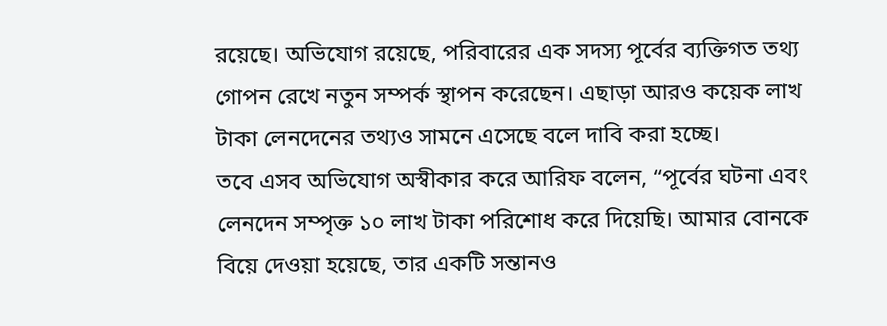রয়েছে। অভিযোগ রয়েছে, পরিবারের এক সদস্য পূর্বের ব্যক্তিগত তথ্য গোপন রেখে নতুন সম্পর্ক স্থাপন করেছেন। এছাড়া আরও কয়েক লাখ টাকা লেনদেনের তথ্যও সামনে এসেছে বলে দাবি করা হচ্ছে।
তবে এসব অভিযোগ অস্বীকার করে আরিফ বলেন, “পূর্বের ঘটনা এবং লেনদেন সম্পৃক্ত ১০ লাখ টাকা পরিশোধ করে দিয়েছি। আমার বোনকে বিয়ে দেওয়া হয়েছে, তার একটি সন্তানও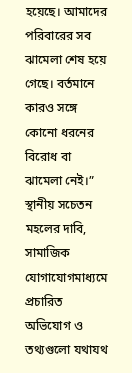হয়েছে। আমাদের পরিবারের সব ঝামেলা শেষ হয়ে গেছে। বর্তমানে কারও সঙ্গে কোনো ধরনের বিরোধ বা ঝামেলা নেই।”
স্থানীয় সচেতন মহলের দাবি, সামাজিক যোগাযোগমাধ্যমে প্রচারিত অভিযোগ ও তথ্যগুলো যথাযথ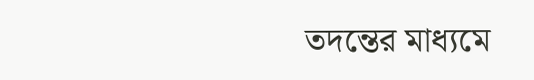তদন্তের মাধ্যমে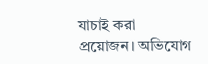যাচাই করা প্রয়োজন। অভিযোগ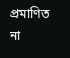প্রমাণিত না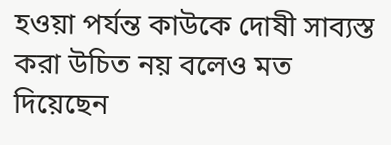হওয়া পর্যন্ত কাউকে দোষী সাব্যস্ত করা উচিত নয় বলেও মত দিয়েছেন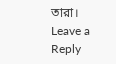তারা।
Leave a Reply